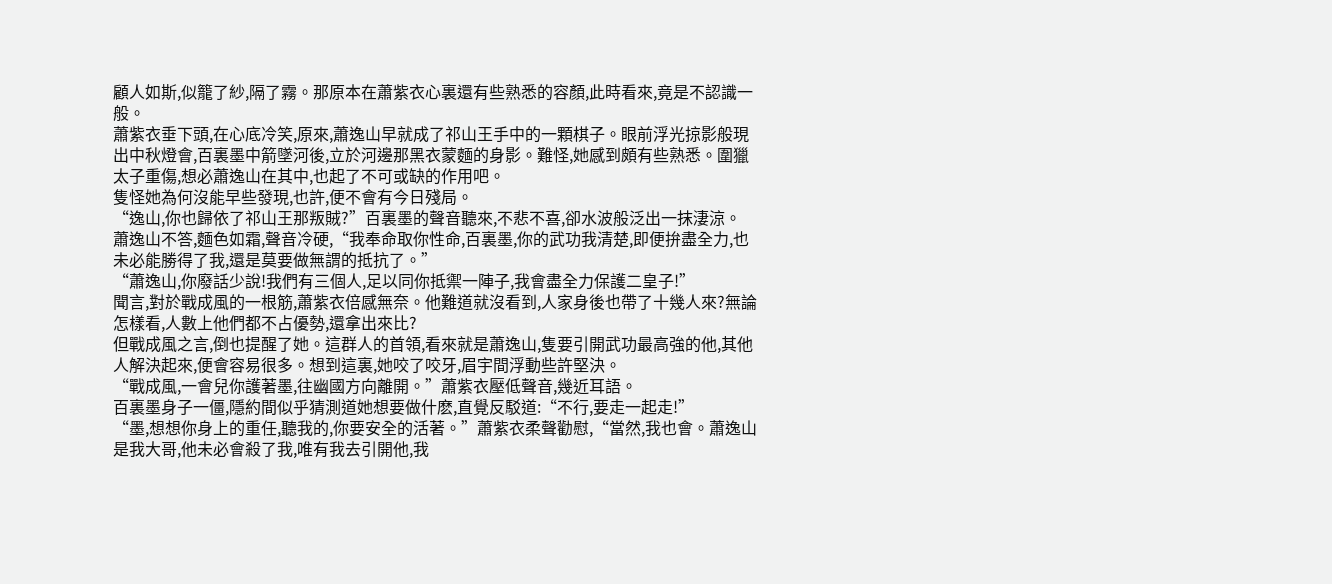顧人如斯,似籠了紗,隔了霧。那原本在蕭紫衣心裏還有些熟悉的容顏,此時看來,竟是不認識一般。
蕭紫衣垂下頭,在心底冷笑,原來,蕭逸山早就成了祁山王手中的一顆棋子。眼前浮光掠影般現出中秋燈會,百裏墨中箭墜河後,立於河邊那黑衣蒙麵的身影。難怪,她感到頗有些熟悉。圍獵太子重傷,想必蕭逸山在其中,也起了不可或缺的作用吧。
隻怪她為何沒能早些發現,也許,便不會有今日殘局。
“逸山,你也歸依了祁山王那叛賊?”百裏墨的聲音聽來,不悲不喜,卻水波般泛出一抹淒涼。
蕭逸山不答,麵色如霜,聲音冷硬,“我奉命取你性命,百裏墨,你的武功我清楚,即便拚盡全力,也未必能勝得了我,還是莫要做無謂的抵抗了。”
“蕭逸山,你廢話少說!我們有三個人,足以同你抵禦一陣子,我會盡全力保護二皇子!”
聞言,對於戰成風的一根筋,蕭紫衣倍感無奈。他難道就沒看到,人家身後也帶了十幾人來?無論怎樣看,人數上他們都不占優勢,還拿出來比?
但戰成風之言,倒也提醒了她。這群人的首領,看來就是蕭逸山,隻要引開武功最高強的他,其他人解決起來,便會容易很多。想到這裏,她咬了咬牙,眉宇間浮動些許堅決。
“戰成風,一會兒你護著墨,往幽國方向離開。”蕭紫衣壓低聲音,幾近耳語。
百裏墨身子一僵,隱約間似乎猜測道她想要做什麽,直覺反駁道:“不行,要走一起走!”
“墨,想想你身上的重任,聽我的,你要安全的活著。”蕭紫衣柔聲勸慰,“當然,我也會。蕭逸山是我大哥,他未必會殺了我,唯有我去引開他,我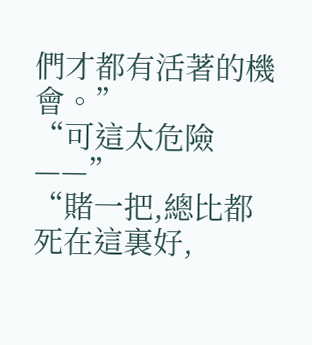們才都有活著的機會。”
“可這太危險——”
“賭一把,總比都死在這裏好,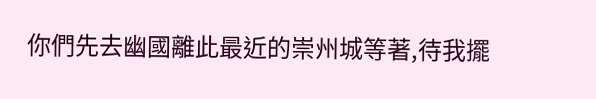你們先去幽國離此最近的崇州城等著,待我擺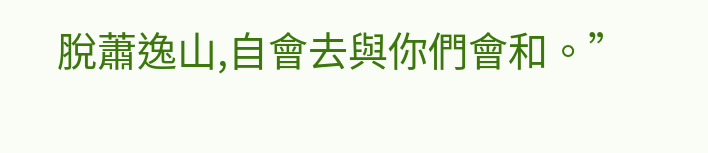脫蕭逸山,自會去與你們會和。”